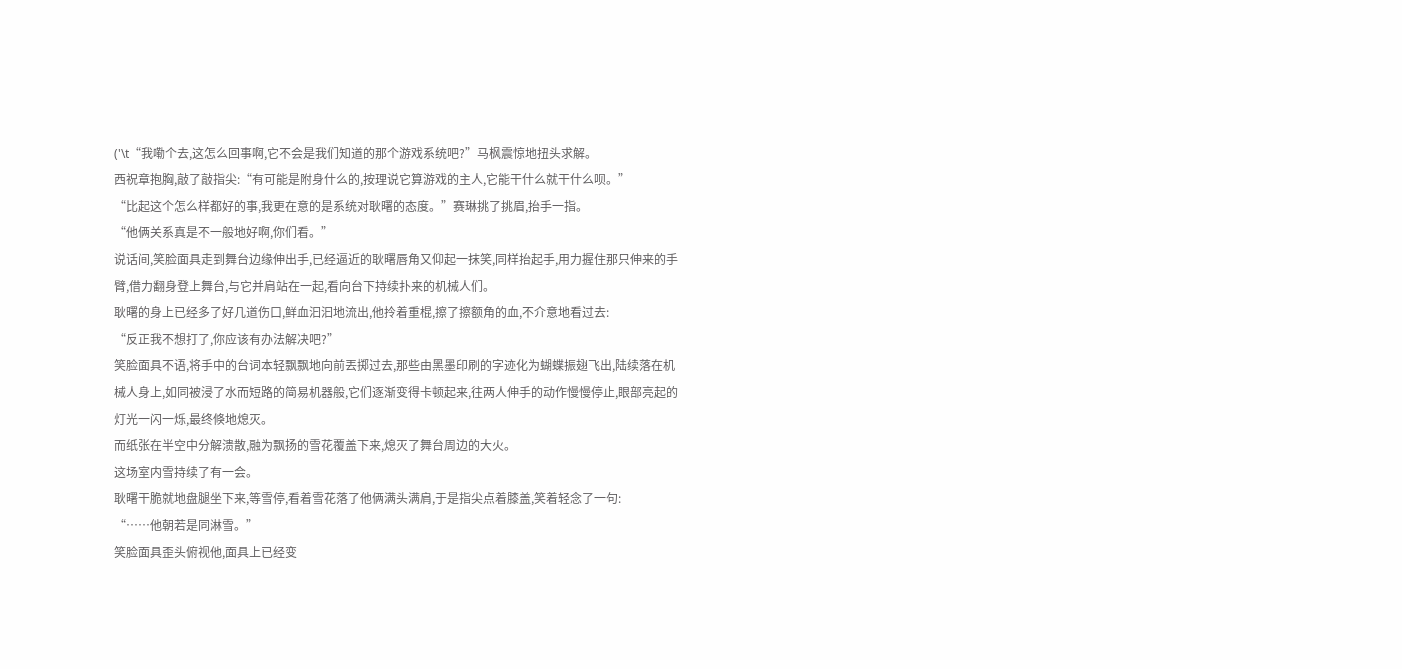('\t“我嘞个去,这怎么回事啊,它不会是我们知道的那个游戏系统吧?”马枫震惊地扭头求解。
西祝章抱胸,敲了敲指尖:“有可能是附身什么的,按理说它算游戏的主人,它能干什么就干什么呗。”
“比起这个怎么样都好的事,我更在意的是系统对耿曙的态度。”赛琳挑了挑眉,抬手一指。
“他俩关系真是不一般地好啊,你们看。”
说话间,笑脸面具走到舞台边缘伸出手,已经逼近的耿曙唇角又仰起一抹笑,同样抬起手,用力握住那只伸来的手臂,借力翻身登上舞台,与它并肩站在一起,看向台下持续扑来的机械人们。
耿曙的身上已经多了好几道伤口,鲜血汩汩地流出,他拎着重棍,擦了擦额角的血,不介意地看过去:
“反正我不想打了,你应该有办法解决吧?”
笑脸面具不语,将手中的台词本轻飘飘地向前丟掷过去,那些由黑墨印刷的字迹化为蝴蝶振翅飞出,陆续落在机械人身上,如同被浸了水而短路的简易机器般,它们逐渐变得卡顿起来,往两人伸手的动作慢慢停止,眼部亮起的灯光一闪一烁,最终倏地熄灭。
而纸张在半空中分解溃散,融为飘扬的雪花覆盖下来,熄灭了舞台周边的大火。
这场室内雪持续了有一会。
耿曙干脆就地盘腿坐下来,等雪停,看着雪花落了他俩满头满肩,于是指尖点着膝盖,笑着轻念了一句:
“……他朝若是同淋雪。”
笑脸面具歪头俯视他,面具上已经变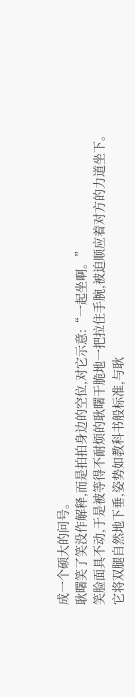成一个硕大的问号。
耿曙笑了笑没作解释,而是拍拍身边的空位,对它示意:“一起坐啊。”
笑脸面具不动,于是被等得不耐烦的耿曙干脆地一把拉住手腕,被迫顺应着对方的力道坐下。
它将双腿自然地下垂,姿势如教科书般标准,与耿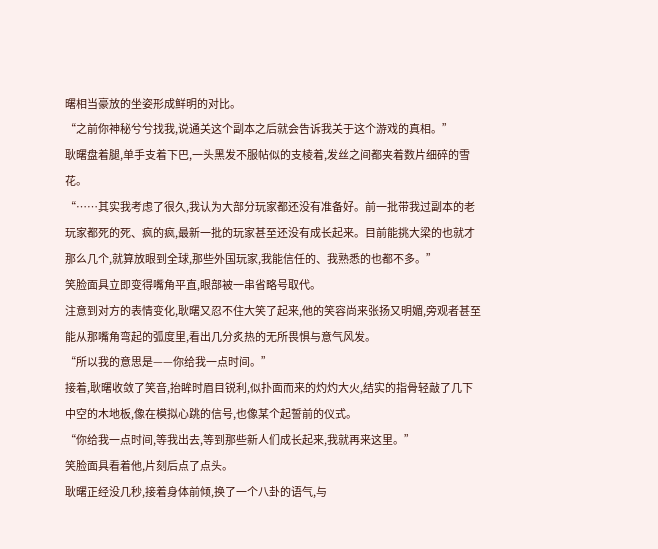曙相当豪放的坐姿形成鲜明的对比。
“之前你神秘兮兮找我,说通关这个副本之后就会告诉我关于这个游戏的真相。”
耿曙盘着腿,单手支着下巴,一头黑发不服帖似的支棱着,发丝之间都夹着数片细碎的雪花。
“……其实我考虑了很久,我认为大部分玩家都还没有准备好。前一批带我过副本的老玩家都死的死、疯的疯,最新一批的玩家甚至还没有成长起来。目前能挑大梁的也就才那么几个,就算放眼到全球,那些外国玩家,我能信任的、我熟悉的也都不多。”
笑脸面具立即变得嘴角平直,眼部被一串省略号取代。
注意到对方的表情变化,耿曙又忍不住大笑了起来,他的笑容尚来张扬又明媚,旁观者甚至能从那嘴角弯起的弧度里,看出几分炙热的无所畏惧与意气风发。
“所以我的意思是——你给我一点时间。”
接着,耿曙收敛了笑音,抬眸时眉目锐利,似扑面而来的灼灼大火,结实的指骨轻敲了几下中空的木地板,像在模拟心跳的信号,也像某个起誓前的仪式。
“你给我一点时间,等我出去,等到那些新人们成长起来,我就再来这里。”
笑脸面具看着他,片刻后点了点头。
耿曙正经没几秒,接着身体前倾,换了一个八卦的语气,与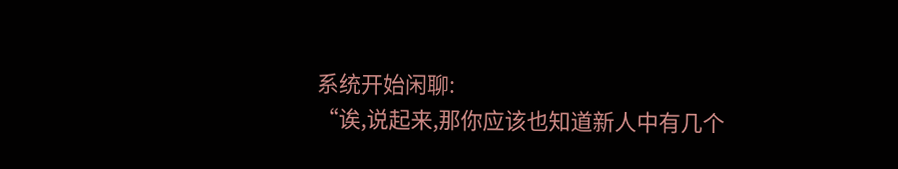系统开始闲聊:
“诶,说起来,那你应该也知道新人中有几个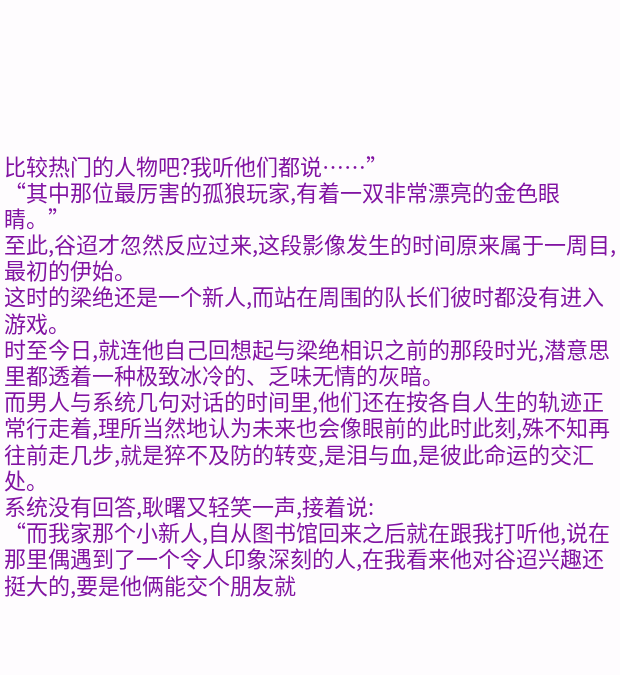比较热门的人物吧?我听他们都说……”
“其中那位最厉害的孤狼玩家,有着一双非常漂亮的金色眼睛。”
至此,谷迢才忽然反应过来,这段影像发生的时间原来属于一周目,最初的伊始。
这时的梁绝还是一个新人,而站在周围的队长们彼时都没有进入游戏。
时至今日,就连他自己回想起与梁绝相识之前的那段时光,潜意思里都透着一种极致冰冷的、乏味无情的灰暗。
而男人与系统几句对话的时间里,他们还在按各自人生的轨迹正常行走着,理所当然地认为未来也会像眼前的此时此刻,殊不知再往前走几步,就是猝不及防的转变,是泪与血,是彼此命运的交汇处。
系统没有回答,耿曙又轻笑一声,接着说:
“而我家那个小新人,自从图书馆回来之后就在跟我打听他,说在那里偶遇到了一个令人印象深刻的人,在我看来他对谷迢兴趣还挺大的,要是他俩能交个朋友就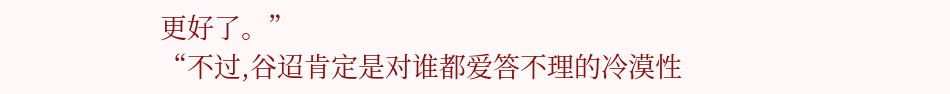更好了。”
“不过,谷迢肯定是对谁都爱答不理的冷漠性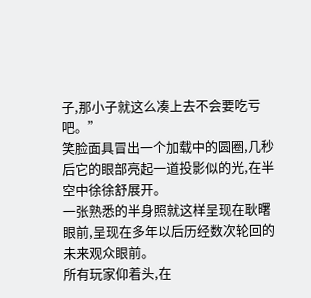子,那小子就这么凑上去不会要吃亏吧。”
笑脸面具冒出一个加载中的圆圈,几秒后它的眼部亮起一道投影似的光,在半空中徐徐舒展开。
一张熟悉的半身照就这样呈现在耿曙眼前,呈现在多年以后历经数次轮回的未来观众眼前。
所有玩家仰着头,在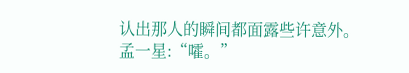认出那人的瞬间都面露些许意外。
孟一星:“嚯。”